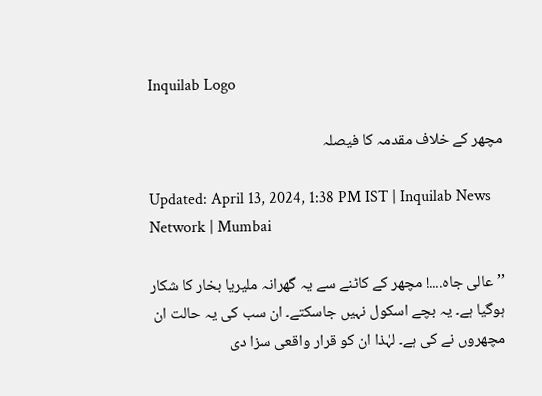Inquilab Logo

مچھر کے خلاف مقدمہ کا فیصلہ

Updated: April 13, 2024, 1:38 PM IST | Inquilab News Network | Mumbai

’’عالی جاہ....! مچھر کے کاٹنے سے یہ گھرانہ ملیریا بخار کا شکار ہوگیا ہے۔ یہ بچے اسکول نہیں جاسکتے۔ ان سب کی یہ حالت ان مچھروں نے کی ہے۔ لہٰذا ان کو قرار واقعی سزا دی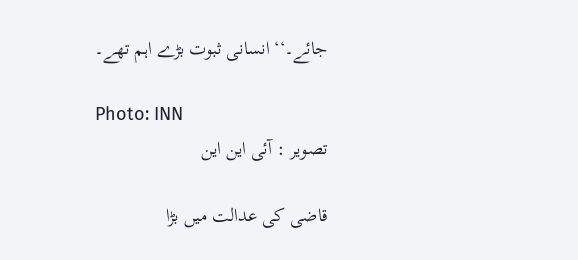جائے۔‘‘ انسانی ثبوت بڑے اہم تھے۔

Photo: INN
تصویر : آئی این این

قاضی کی عدالت میں بڑا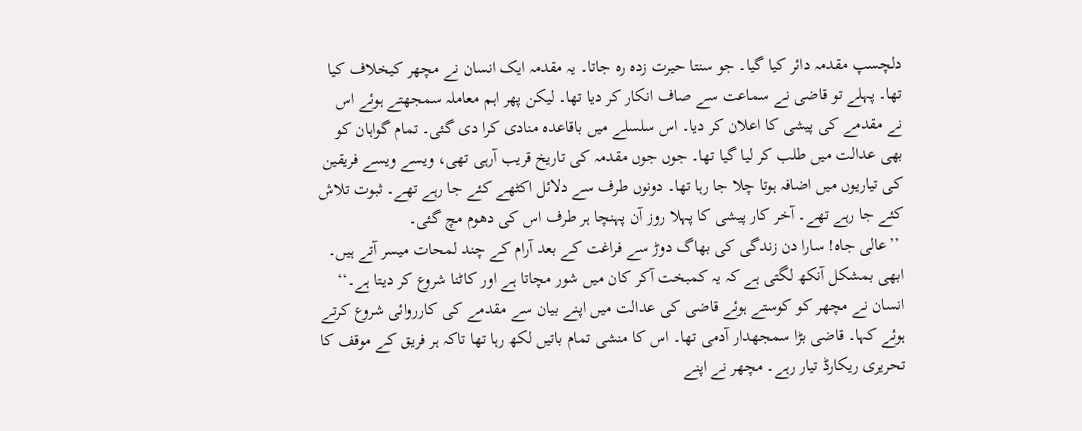دلچسپ مقدمہ دائر کیا گیا۔ جو سنتا حیرت زدہ رہ جاتا۔ یہ مقدمہ ایک انسان نے مچھر کیخلاف کیا تھا۔ پہلے تو قاضی نے سماعت سے صاف انکار کر دیا تھا۔ لیکن پھر اہم معاملہ سمجھتے ہوئے اس نے مقدمے کی پیشی کا اعلان کر دیا۔ اس سلسلے میں باقاعدہ منادی کرا دی گئی۔ تمام گواہان کو بھی عدالت میں طلب کر لیا گیا تھا۔ جوں جوں مقدمہ کی تاریخ قریب آرہی تھی، ویسے ویسے فریقین کی تیاریوں میں اضافہ ہوتا چلا جا رہا تھا۔ دونوں طرف سے دلائل اکٹھے کئے جا رہے تھے۔ ثبوت تلاش کئے جا رہے تھے۔ آخر کار پیشی کا پہلا روز آن پہنچا ہر طرف اس کی دھوم مچ گئی۔
 ’’عالی جاہ! سارا دن زندگی کی بھاگ دوڑ سے فراغت کے بعد آرام کے چند لمحات میسر آتے ہیں۔ ابھی بمشکل آنکھ لگتی ہے کہ یہ کمبخت آکر کان میں شور مچاتا ہے اور کاٹنا شروع کر دیتا ہے۔‘‘ انسان نے مچھر کو کوستے ہوئے قاضی کی عدالت میں اپنے بیان سے مقدمے کی کارروائی شروع کرتے ہوئے کہا۔ قاضی بڑا سمجھدار آدمی تھا۔ اس کا منشی تمام باتیں لکھ رہا تھا تاکہ ہر فریق کے موقف کا تحریری ریکارڈ تیار رہے۔ مچھر نے اپنے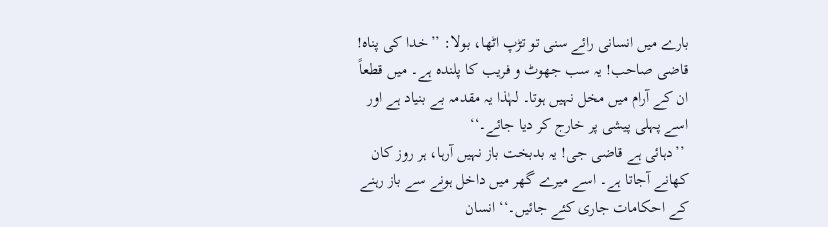بارے میں انسانی رائے سنی تو تڑپ اٹھا، بولا: ’’خدا کی پناہ! قاضی صاحب! یہ سب جھوٹ و فریب کا پلندہ ہے۔ میں قطعاً ان کے آرام میں مخل نہیں ہوتا۔ لہٰذا یہ مقدمہ بے بنیاد ہے اور اسے پہلی پیشی پر خارج کر دیا جائے۔‘‘
 ’’دہائی ہے قاضی جی! یہ بدبخت باز نہیں آرہا، ہر روز کان کھانے آجاتا ہے۔ اسے میرے گھر میں داخل ہونے سے باز رہنے کے احکامات جاری کئے جائیں۔‘‘ انسان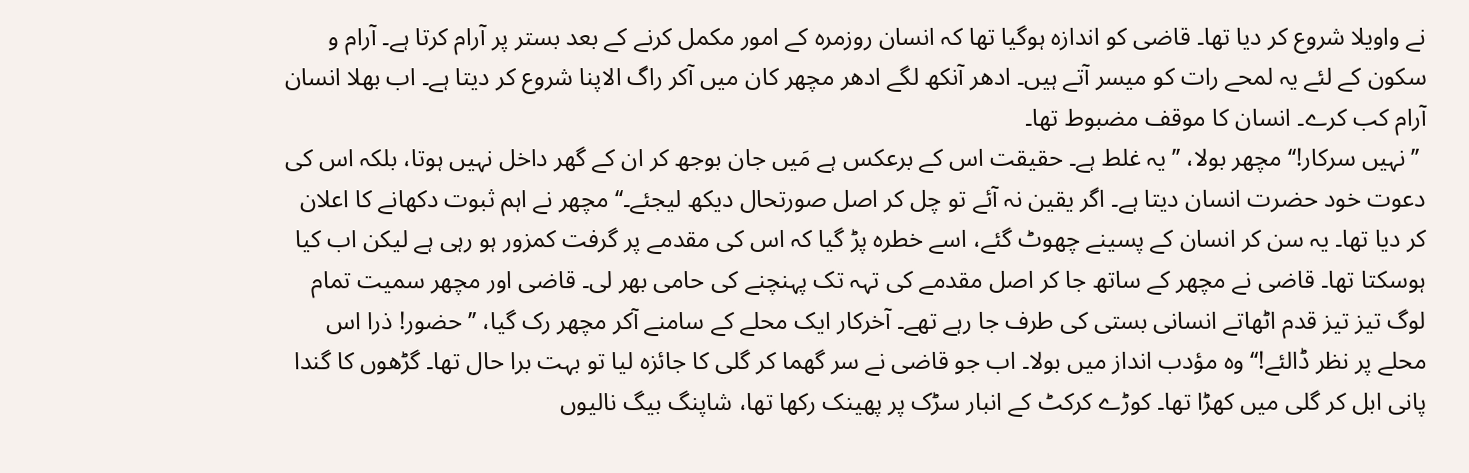نے واویلا شروع کر دیا تھا۔ قاضی کو اندازہ ہوگیا تھا کہ انسان روزمرہ کے امور مکمل کرنے کے بعد بستر پر آرام کرتا ہے۔ آرام و سکون کے لئے یہ لمحے رات کو میسر آتے ہیں۔ ادھر آنکھ لگے ادھر مچھر کان میں آکر راگ الاپنا شروع کر دیتا ہے۔ اب بھلا انسان آرام کب کرے۔ انسان کا موقف مضبوط تھا۔
 ’’نہیں سرکار!‘‘ مچھر بولا، ’’یہ غلط ہے۔ حقیقت اس کے برعکس ہے مَیں جان بوجھ کر ان کے گھر داخل نہیں ہوتا، بلکہ اس کی دعوت خود حضرت انسان دیتا ہے۔ اگر یقین نہ آئے تو چل کر اصل صورتحال دیکھ لیجئے۔‘‘ مچھر نے اہم ثبوت دکھانے کا اعلان کر دیا تھا۔ یہ سن کر انسان کے پسینے چھوٹ گئے، اسے خطرہ پڑ گیا کہ اس کی مقدمے پر گرفت کمزور ہو رہی ہے لیکن اب کیا ہوسکتا تھا۔ قاضی نے مچھر کے ساتھ جا کر اصل مقدمے کی تہہ تک پہنچنے کی حامی بھر لی۔ قاضی اور مچھر سمیت تمام لوگ تیز تیز قدم اٹھاتے انسانی بستی کی طرف جا رہے تھے۔ آخرکار ایک محلے کے سامنے آکر مچھر رک گیا، ’’حضور! ذرا اس محلے پر نظر ڈالئے!‘‘ وہ مؤدب انداز میں بولا۔ اب جو قاضی نے سر گھما کر گلی کا جائزہ لیا تو بہت برا حال تھا۔ گڑھوں کا گندا پانی ابل کر گلی میں کھڑا تھا۔ کوڑے کرکٹ کے انبار سڑک پر پھینک رکھا تھا، شاپنگ بیگ نالیوں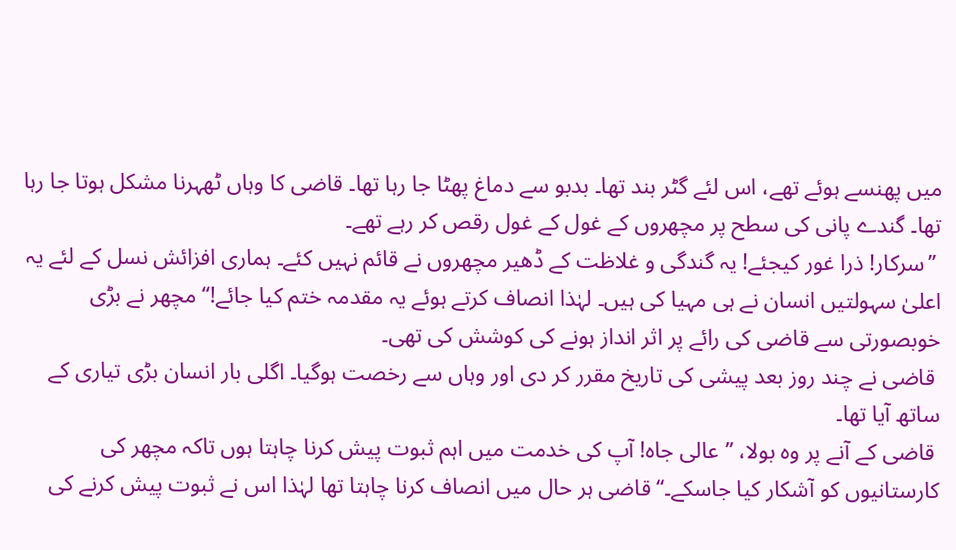میں پھنسے ہوئے تھے، اس لئے گٹر بند تھا۔ بدبو سے دماغ پھٹا جا رہا تھا۔ قاضی کا وہاں ٹھہرنا مشکل ہوتا جا رہا تھا۔ گندے پانی کی سطح پر مچھروں کے غول کے غول رقص کر رہے تھے۔
 ’’سرکار! ذرا غور کیجئے! یہ گندگی و غلاظت کے ڈھیر مچھروں نے قائم نہیں کئے۔ ہماری افزائش نسل کے لئے یہ اعلیٰ سہولتیں انسان نے ہی مہیا کی ہیں۔ لہٰذا انصاف کرتے ہوئے یہ مقدمہ ختم کیا جائے!‘‘ مچھر نے بڑی خوبصورتی سے قاضی کی رائے پر اثر انداز ہونے کی کوشش کی تھی۔
 قاضی نے چند روز بعد پیشی کی تاریخ مقرر کر دی اور وہاں سے رخصت ہوگیا۔ اگلی بار انسان بڑی تیاری کے ساتھ آیا تھا۔
 قاضی کے آنے پر وہ بولا، ’’عالی جاہ! آپ کی خدمت میں اہم ثبوت پیش کرنا چاہتا ہوں تاکہ مچھر کی کارستانیوں کو آشکار کیا جاسکے۔‘‘ قاضی ہر حال میں انصاف کرنا چاہتا تھا لہٰذا اس نے ثبوت پیش کرنے کی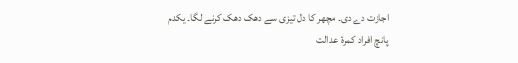اجازت دے دی۔ مچھر کا دل تیزی سے دھک دھک کرنے لگا۔ یکدم پانچ افراد کمرۂ عدالت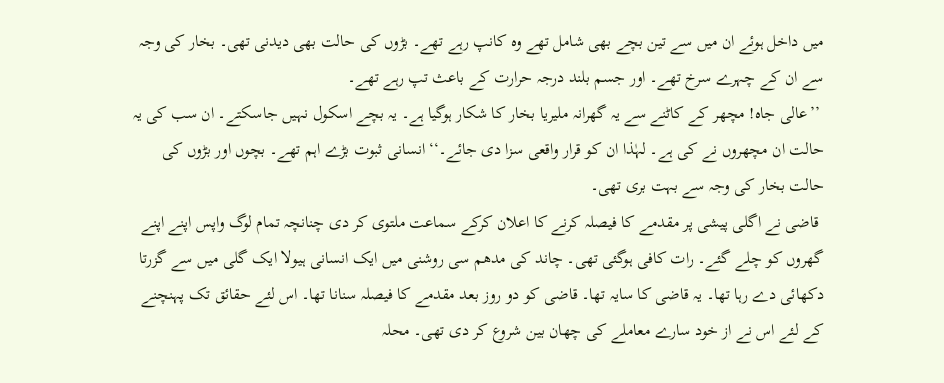میں داخل ہوئے ان میں سے تین بچے بھی شامل تھے وہ کانپ رہے تھے۔ بڑوں کی حالت بھی دیدنی تھی۔ بخار کی وجہ سے ان کے چہرے سرخ تھے۔ اور جسم بلند درجہ حرارت کے باعث تپ رہے تھے۔
 ’’عالی جاہ! مچھر کے کاٹنے سے یہ گھرانہ ملیریا بخار کا شکار ہوگیا ہے۔ یہ بچے اسکول نہیں جاسکتے۔ ان سب کی یہ حالت ان مچھروں نے کی ہے۔ لہٰذا ان کو قرار واقعی سزا دی جائے۔‘‘ انسانی ثبوت بڑے اہم تھے۔ بچوں اور بڑوں کی حالت بخار کی وجہ سے بہت بری تھی۔
 قاضی نے اگلی پیشی پر مقدمے کا فیصلہ کرنے کا اعلان کرکے سماعت ملتوی کر دی چنانچہ تمام لوگ واپس اپنے اپنے گھروں کو چلے گئے۔ رات کافی ہوگئی تھی۔ چاند کی مدھم سی روشنی میں ایک انسانی ہیولا ایک گلی میں سے گزرتا دکھائی دے رہا تھا۔ یہ قاضی کا سایہ تھا۔ قاضی کو دو روز بعد مقدمے کا فیصلہ سنانا تھا۔ اس لئے حقائق تک پہنچنے کے لئے اس نے از خود سارے معاملے کی چھان بین شروع کر دی تھی۔ محلہ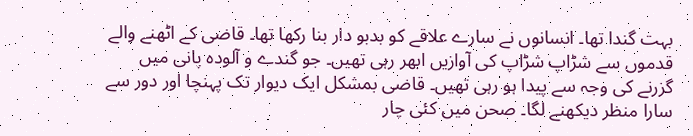بہت گندا تھا۔ انسانوں نے سارے علاقے کو بدبو دار بنا رکھا تھا۔ قاضی کے اٹھنے والے قدموں سے شڑاپ شڑاپ کی آوازیں ابھر رہی تھیں۔ جو گندے و آلودہ پانی میں گزرنے کی وجہ سے پیدا ہو رہی تھیں۔ قاضی بمشکل ایک دیوار تک پہنچا اور دور سے سارا منظر دیکھنے لگا۔ صحن میں کئی چار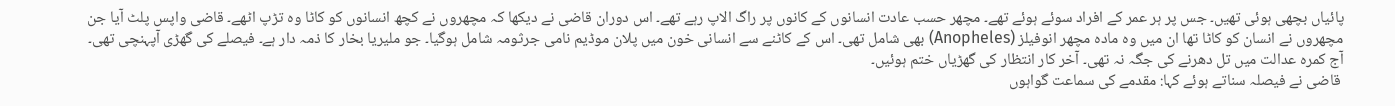پائیاں بچھی ہوئی تھیں۔ جس پر ہر عمر کے افراد سوئے ہوئے تھے۔ مچھر حسب عادت انسانوں کے کانوں پر راگ الاپ رہے تھے۔ اس دوران قاضی نے دیکھا کہ مچھروں نے کچھ انسانوں کو کاٹا وہ تڑپ اٹھے۔ قاضی واپس پلٹ آیا جن مچھروں نے انسان کو کاٹا تھا ان میں وہ مادہ مچھر انوفیلز (Anopheles) بھی شامل تھی۔ اس کے کاٹنے سے انسانی خون میں پلان موڈیم نامی جرثومہ شامل ہوگیا۔ جو ملیریا بخار کا ذمہ دار ہے۔ فیصلے کی گھڑی آپہنچی تھی۔ آج کمرہ عدالت میں تل دھرنے کی جگہ نہ تھی۔ آخر کار انتظار کی گھڑیاں ختم ہوئیں۔
 قاضی نے فیصلہ سناتے ہوئے کہا: مقدمے کی سماعت گواہوں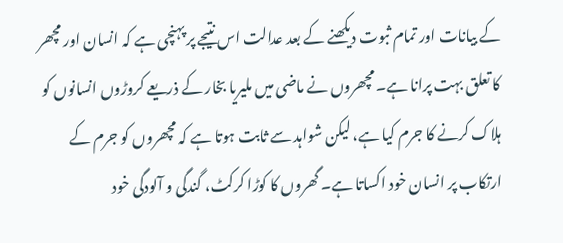کے بیانات اور تمام ثبوت دیکھنے کے بعد عدالت اس نتیجے پر پہنچی ہے کہ انسان اور مچھر کا تعلق بہت پرانا ہے۔ مچھروں نے ماضی میں ملیریا بخار کے ذریعے کروڑوں انسانوں کو ہلاک کرنے کا جرم کیا ہے، لیکن شواہد سے ثابت ہوتا ہے کہ مچھروں کو جرم کے ارتکاب پر انسان خود اکساتا ہے۔ گھروں کا کوڑا کرکٹ، گندگی و آلودگی خود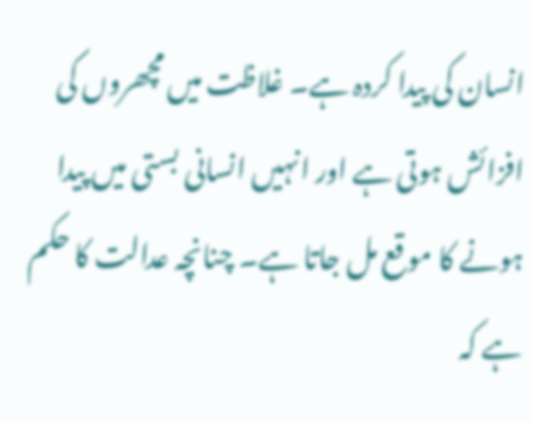انسان کی پیدا کردہ ہے۔ غلاظت میں مچھروں کی افزائش ہوتی ہے اور انہیں انسانی بستی میں پیدا ہونے کا موقع مل جاتا ہے۔ چنانچہ عدالت کا حکم ہے کہ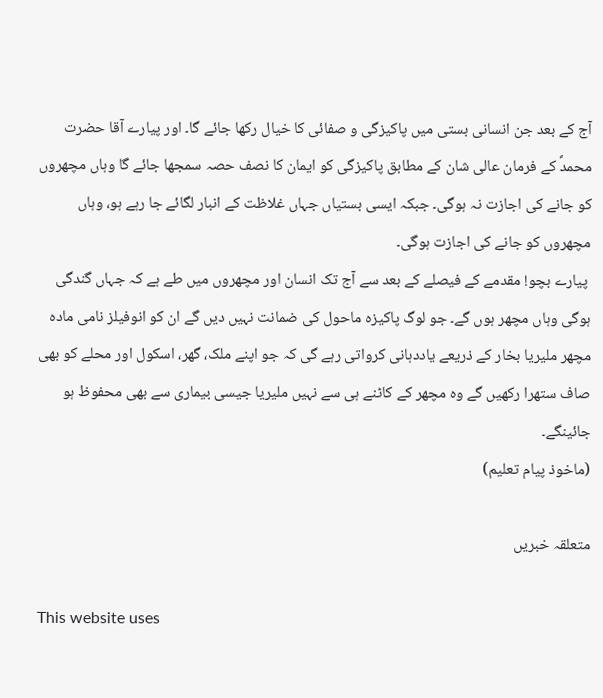آج کے بعد جن انسانی بستی میں پاکیزگی و صفائی کا خیال رکھا جائے گا۔ اور پیارے آقا حضرت محمدؐ کے فرمان عالی شان کے مطابق پاکیزگی کو ایمان کا نصف حصہ سمجھا جائے گا وہاں مچھروں کو جانے کی اجازت نہ ہوگی۔ جبکہ ایسی بستیاں جہاں غلاظت کے انبار لگائے جا رہے ہو، وہاں مچھروں کو جانے کی اجازت ہوگی۔
 پیارے بچو! مقدمے کے فیصلے کے بعد سے آج تک انسان اور مچھروں میں طے ہے کہ جہاں گندگی ہوگی وہاں مچھر ہوں گے۔ جو لوگ پاکیزہ ماحول کی ضمانت نہیں دیں گے ان کو انوفیلز نامی مادہ مچھر ملیریا بخار کے ذریعے یاددہانی کرواتی رہے گی کہ جو اپنے ملک، گھر، اسکول اور محلے کو بھی صاف ستھرا رکھیں گے وہ مچھر کے کاٹنے ہی سے نہیں ملیریا جیسی بیماری سے بھی محفوظ ہو جائینگے۔
(ماخوذ پیام تعلیم)

متعلقہ خبریں

This website uses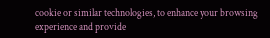cookie or similar technologies, to enhance your browsing experience and provide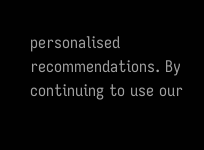personalised recommendations. By continuing to use our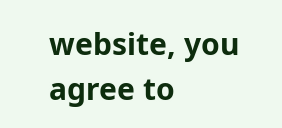website, you agree to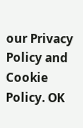our Privacy Policy and Cookie Policy. OK